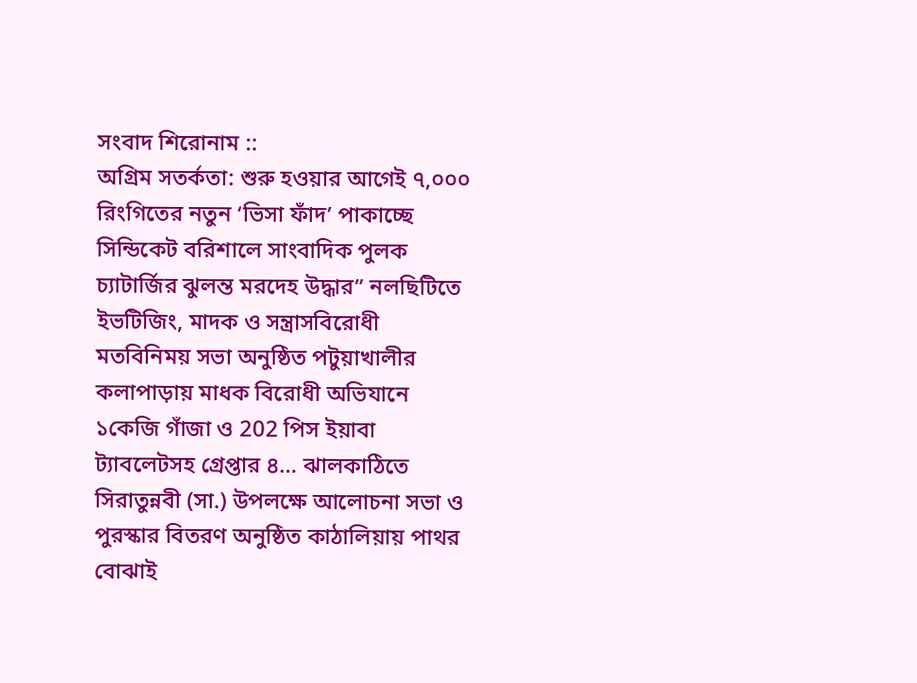সংবাদ শিরোনাম ::
অগ্রিম সতর্কতা: শুরু হওয়ার আগেই ৭,০০০ রিংগিতের নতুন ‘ভিসা ফাঁদ’ পাকাচ্ছে সিন্ডিকেট বরিশালে সাংবাদিক পুলক চ্যাটার্জির ঝুলন্ত মরদেহ উদ্ধার” নলছিটিতে ইভটিজিং, মাদক ও সন্ত্রাসবিরোধী মতবিনিময় সভা অনুষ্ঠিত পটুয়াখালীর কলাপাড়ায় মাধক বিরোধী অভিযানে ১কেজি গাঁজা ও 202 পিস ইয়াবা ট্যাবলেটসহ গ্রেপ্তার ৪… ঝালকাঠিতে সিরাতুন্নবী (সা.) উপলক্ষে আলোচনা সভা ও পুরস্কার বিতরণ অনুষ্ঠিত কাঠালিয়ায় পাথর বোঝাই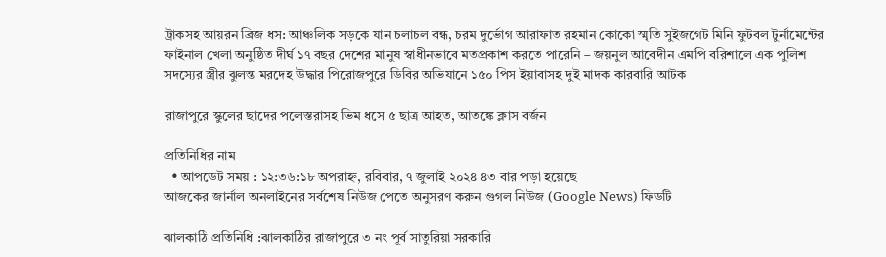ট্রাকসহ আয়রন ব্রিজ ধস: আঞ্চলিক সড়কে যান চলাচল বন্ধ, চরম দুর্ভোগ আরাফাত রহমান কোকো স্মৃতি সুইজগেট মিনি ফুটবল টুর্নামেন্টের ফাইনাল খেলা অনুষ্ঠিত দীর্ঘ ১৭ বছর দেশের মানুষ স্বাধীনভাবে মতপ্রকাশ করতে পারেনি – জয়নুল আবেদীন এমপি বরিশালে এক পুলিশ সদস্যের স্ত্রীর ঝুলন্ত মরদেহ উদ্ধার পিরোজপুরে ডিবির অভিযানে ১৫০ পিস ইয়াবাসহ দুই মাদক কারবারি আটক

রাজাপুরে স্কুলের ছাদের পলেস্তরাসহ ভিম ধসে ৫ ছাত্র আহত, আতঙ্কে ক্লাস বর্জন

প্রতিনিধির নাম
  • আপডেট সময় : ১২:৩৬:১৮ অপরাহ্ন, রবিবার, ৭ জুলাই ২০২৪ ৪৩ বার পড়া হয়েছে
আজকের জার্নাল অনলাইনের সর্বশেষ নিউজ পেতে অনুসরণ করুন গুগল নিউজ (Google News) ফিডটি

ঝালকাঠি প্রতিনিধি :ঝালকাঠির রাজাপুরে ৩ নং পূর্ব সাতুরিয়া সরকারি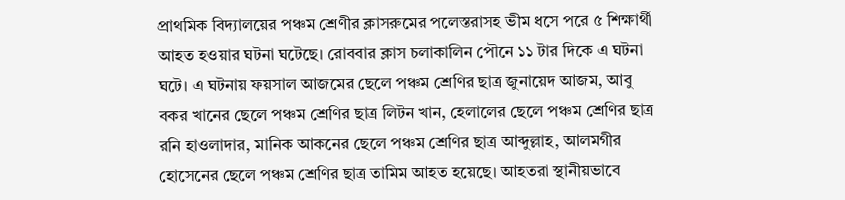প্রাথমিক বিদ্যালয়ের পঞ্চম শ্রেণীর ক্লাসরুমের পলেস্তরাসহ ভীম ধসে পরে ৫ শিক্ষার্থী আহত হওয়ার ঘটনা ঘটেছে। রোববার ক্লাস চলাকালিন পৌনে ১১ টার দিকে এ ঘটনা ঘটে। এ ঘটনায় ফয়সাল আজমের ছেলে পঞ্চম শ্রেণির ছাত্র জুনায়েদ আজম, আবু বকর খানের ছেলে পঞ্চম শ্রেণির ছাত্র লিটন খান, হেলালের ছেলে পঞ্চম শ্রেণির ছাত্র রনি হাওলাদার, মানিক আকনের ছেলে পঞ্চম শ্রেণির ছাত্র আব্দুল্লাহ, আলমগীর হোসেনের ছেলে পঞ্চম শ্রেণির ছাত্র তামিম আহত হয়েছে। আহতরা স্থানীয়ভাবে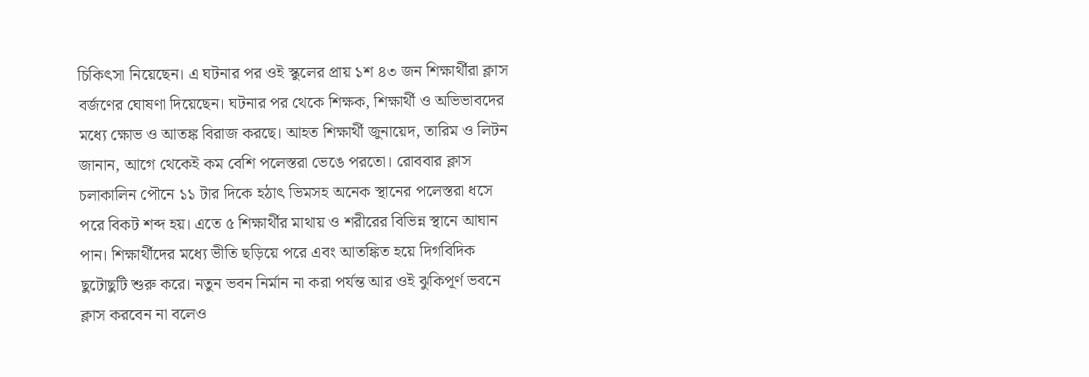চিকিৎসা নিয়েছেন। এ ঘটনার পর ওই স্কুলের প্রায় ১শ ৪৩ জন শিক্ষার্থীরা ক্লাস বর্জণের ঘোষণা দিয়েছেন। ঘটনার পর থেকে শিক্ষক, শিক্ষার্থী ও অভিভাবদের মধ্যে ক্ষোভ ও আতঙ্ক বিরাজ করছে। আহত শিক্ষার্থী জুনায়েদ, তারিম ও লিটন জানান, আগে থেকেই কম বেশি পলেস্তরা ভেঙে পরতো। রোববার ক্লাস চলাকালিন পৌনে ১১ টার দিকে হঠাৎ ভিমসহ অনেক স্থানের পলেস্তরা ধসে পরে বিকট শব্দ হয়। এতে ৫ শিক্ষার্থীর মাথায় ও শরীরের বিভিন্ন স্থানে আঘান পান। শিক্ষার্থীদের মধ্যে ভীতি ছড়িয়ে পরে এবং আতঙ্কিত হয়ে দিগবিদিক ছুটোছুটি শুরু করে। নতুন ভবন নির্মান না করা পর্যন্ত আর ওই ঝুকিপূর্ণ ভবনে ক্লাস করবেন না বলেও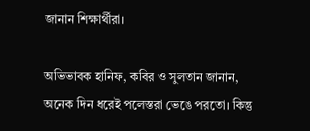জানান শিক্ষার্থীরা।

অভিভাবক হানিফ, কবির ও সুলতান জানান, অনেক দিন ধরেই পলেস্তরা ভেঙে পরতো। কিন্তু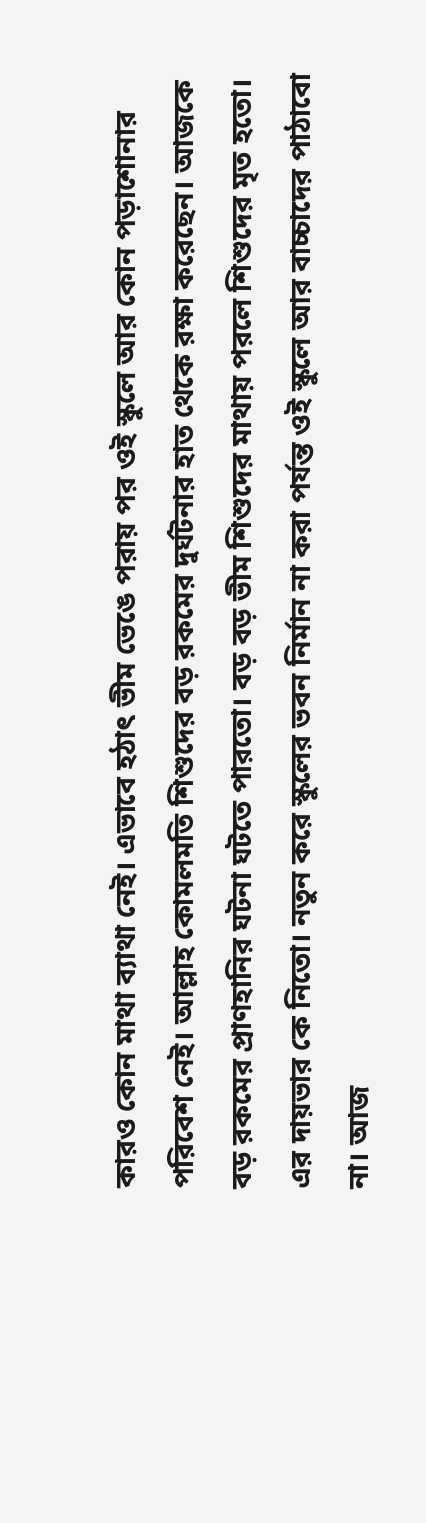কারও কোন মাথা ব্যাথা নেই। এভাবে হঠাৎ ভীম ভেঙে পরায় পর ওই স্কুলে আর কোন পড়াশোনার পরিবেশ নেই। আল্লাহ কোমলমতি শিশুদের বড় রকমের দুর্ঘটনার হাত থেকে রক্ষা করেছেন। আজকে বড় রকমের প্রাণহানির ঘটনা ঘটতে পারতো। বড় বড় ভীম শিশুদের মাথায় পরলে শিশুদের মৃত হতো। এর দায়ভার কে নিতো। নতুন করে স্কুলের ভবন নির্মান না করা পর্যন্ত ওই স্কুলে আর বাচ্চাদের পাঠাবো না। আজ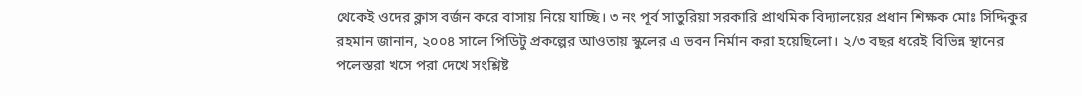থেকেই ওদের ক্লাস বর্জন করে বাসায় নিয়ে যাচ্ছি। ৩ নং পূর্ব সাতুরিয়া সরকারি প্রাথমিক বিদ্যালয়ের প্রধান শিক্ষক মোঃ সিদ্দিকুর রহমান জানান, ২০০৪ সালে পিডিটু প্রকল্পের আওতায় স্কুলের এ ভবন নির্মান করা হয়েছিলো। ২/৩ বছর ধরেই বিভিন্ন স্থানের পলেস্তরা খসে পরা দেখে সংশ্লিষ্ট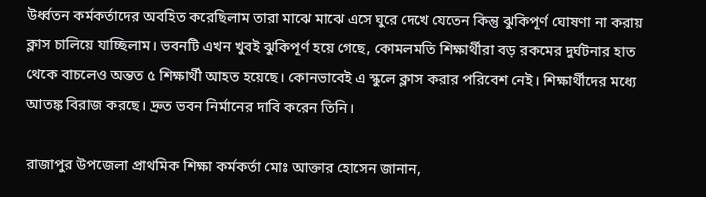উর্ধ্বতন কর্মকর্তাদের অবহিত করেছিলাম তারা মাঝে মাঝে এসে ঘুরে দেখে যেতেন কিন্তু ঝুকিপূর্ণ ঘোষণা না করায় ক্লাস চালিয়ে যাচ্ছিলাম। ভবনটি এখন খুবই ঝুকিপূর্ণ হয়ে গেছে, কোমলমতি শিক্ষার্থীরা বড় রকমের দুর্ঘটনার হাত থেকে বাচলেও অন্তত ৫ শিক্ষার্থী আহত হয়েছে। কোনভাবেই এ স্কুলে ক্লাস করার পরিবেশ নেই। শিক্ষার্থীদের মধ্যে আতঙ্ক বিরাজ করছে। দ্রুত ভবন নির্মানের দাবি করেন তিনি।

রাজাপুর উপজেলা প্রাথমিক শিক্ষা কর্মকর্তা মোঃ আক্তার হোসেন জানান,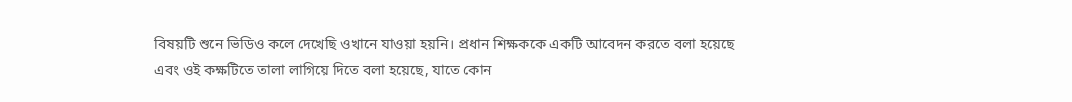বিষয়টি শুনে ভিডিও কলে দেখেছি ওখানে যাওয়া হয়নি। প্রধান শিক্ষককে একটি আবেদন করতে বলা হয়েছে এবং ওই কক্ষটিতে তালা লাগিয়ে দিতে বলা হয়েছে, যাতে কোন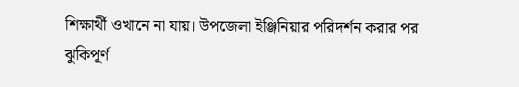শিক্ষার্থী ওখানে না যায়। উপজেলা ইঞ্জিনিয়ার পরিদর্শন করার পর ঝুকিপূর্ণ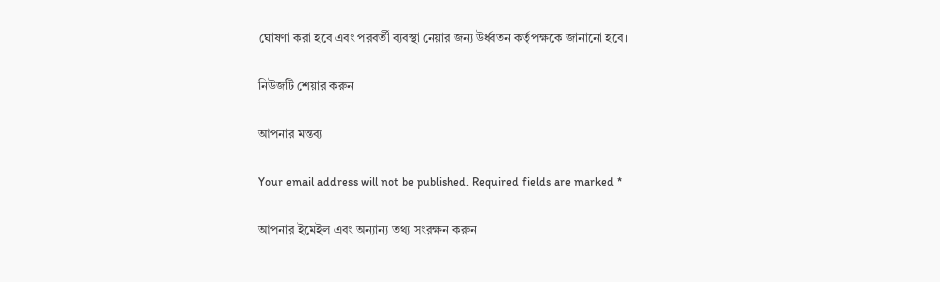ঘোষণা করা হবে এবং পরবর্তী ব্যবস্থা নেয়ার জন্য উর্ধ্বতন কর্তৃপক্ষকে জানানো হবে।

নিউজটি শেয়ার করুন

আপনার মন্তব্য

Your email address will not be published. Required fields are marked *

আপনার ইমেইল এবং অন্যান্য তথ্য সংরক্ষন করুন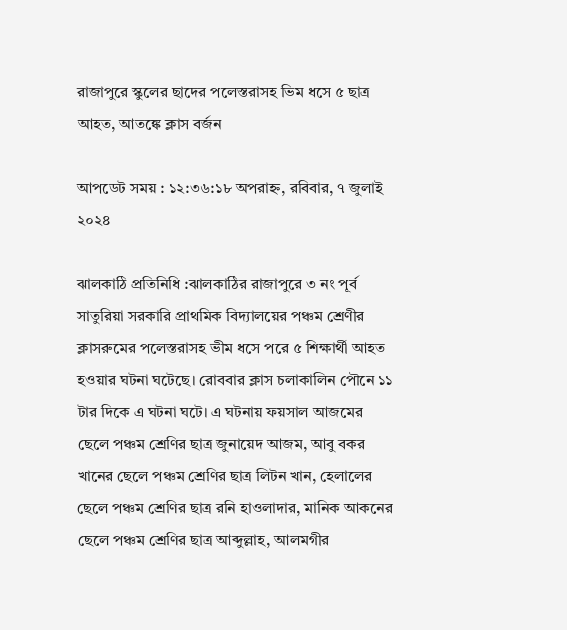রাজাপুরে স্কুলের ছাদের পলেস্তরাসহ ভিম ধসে ৫ ছাত্র আহত, আতঙ্কে ক্লাস বর্জন

আপডেট সময় : ১২:৩৬:১৮ অপরাহ্ন, রবিবার, ৭ জুলাই ২০২৪

ঝালকাঠি প্রতিনিধি :ঝালকাঠির রাজাপুরে ৩ নং পূর্ব সাতুরিয়া সরকারি প্রাথমিক বিদ্যালয়ের পঞ্চম শ্রেণীর ক্লাসরুমের পলেস্তরাসহ ভীম ধসে পরে ৫ শিক্ষার্থী আহত হওয়ার ঘটনা ঘটেছে। রোববার ক্লাস চলাকালিন পৌনে ১১ টার দিকে এ ঘটনা ঘটে। এ ঘটনায় ফয়সাল আজমের ছেলে পঞ্চম শ্রেণির ছাত্র জুনায়েদ আজম, আবু বকর খানের ছেলে পঞ্চম শ্রেণির ছাত্র লিটন খান, হেলালের ছেলে পঞ্চম শ্রেণির ছাত্র রনি হাওলাদার, মানিক আকনের ছেলে পঞ্চম শ্রেণির ছাত্র আব্দুল্লাহ, আলমগীর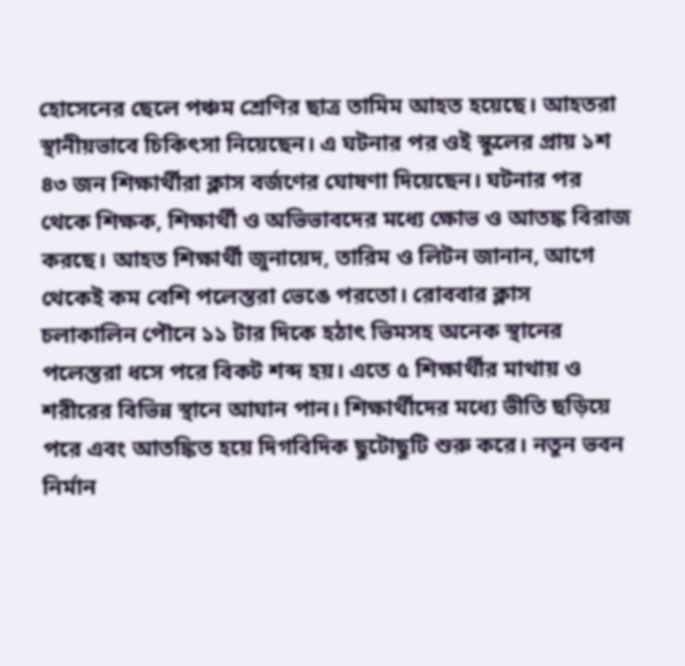হোসেনের ছেলে পঞ্চম শ্রেণির ছাত্র তামিম আহত হয়েছে। আহতরা স্থানীয়ভাবে চিকিৎসা নিয়েছেন। এ ঘটনার পর ওই স্কুলের প্রায় ১শ ৪৩ জন শিক্ষার্থীরা ক্লাস বর্জণের ঘোষণা দিয়েছেন। ঘটনার পর থেকে শিক্ষক, শিক্ষার্থী ও অভিভাবদের মধ্যে ক্ষোভ ও আতঙ্ক বিরাজ করছে। আহত শিক্ষার্থী জুনায়েদ, তারিম ও লিটন জানান, আগে থেকেই কম বেশি পলেস্তরা ভেঙে পরতো। রোববার ক্লাস চলাকালিন পৌনে ১১ টার দিকে হঠাৎ ভিমসহ অনেক স্থানের পলেস্তরা ধসে পরে বিকট শব্দ হয়। এতে ৫ শিক্ষার্থীর মাথায় ও শরীরের বিভিন্ন স্থানে আঘান পান। শিক্ষার্থীদের মধ্যে ভীতি ছড়িয়ে পরে এবং আতঙ্কিত হয়ে দিগবিদিক ছুটোছুটি শুরু করে। নতুন ভবন নির্মান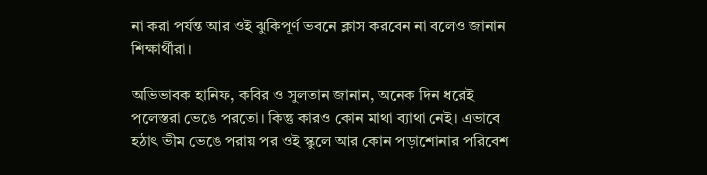না করা পর্যন্ত আর ওই ঝুকিপূর্ণ ভবনে ক্লাস করবেন না বলেও জানান শিক্ষার্থীরা।

অভিভাবক হানিফ, কবির ও সুলতান জানান, অনেক দিন ধরেই পলেস্তরা ভেঙে পরতো। কিন্তু কারও কোন মাথা ব্যাথা নেই। এভাবে হঠাৎ ভীম ভেঙে পরায় পর ওই স্কুলে আর কোন পড়াশোনার পরিবেশ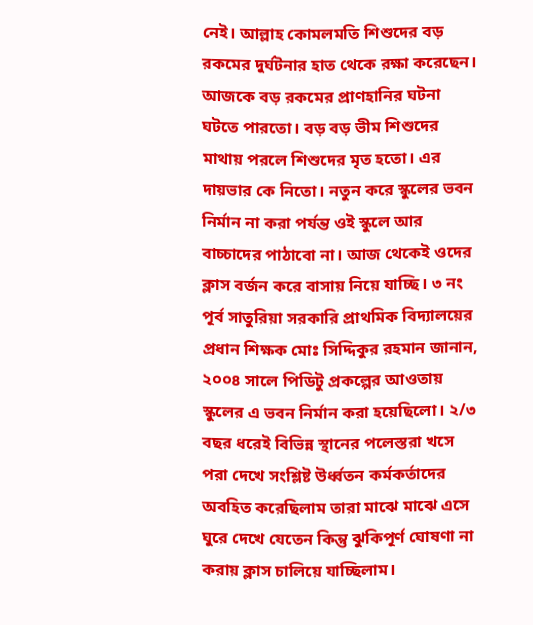নেই। আল্লাহ কোমলমতি শিশুদের বড় রকমের দুর্ঘটনার হাত থেকে রক্ষা করেছেন। আজকে বড় রকমের প্রাণহানির ঘটনা ঘটতে পারতো। বড় বড় ভীম শিশুদের মাথায় পরলে শিশুদের মৃত হতো। এর দায়ভার কে নিতো। নতুন করে স্কুলের ভবন নির্মান না করা পর্যন্ত ওই স্কুলে আর বাচ্চাদের পাঠাবো না। আজ থেকেই ওদের ক্লাস বর্জন করে বাসায় নিয়ে যাচ্ছি। ৩ নং পূর্ব সাতুরিয়া সরকারি প্রাথমিক বিদ্যালয়ের প্রধান শিক্ষক মোঃ সিদ্দিকুর রহমান জানান, ২০০৪ সালে পিডিটু প্রকল্পের আওতায় স্কুলের এ ভবন নির্মান করা হয়েছিলো। ২/৩ বছর ধরেই বিভিন্ন স্থানের পলেস্তরা খসে পরা দেখে সংশ্লিষ্ট উর্ধ্বতন কর্মকর্তাদের অবহিত করেছিলাম তারা মাঝে মাঝে এসে ঘুরে দেখে যেতেন কিন্তু ঝুকিপূর্ণ ঘোষণা না করায় ক্লাস চালিয়ে যাচ্ছিলাম।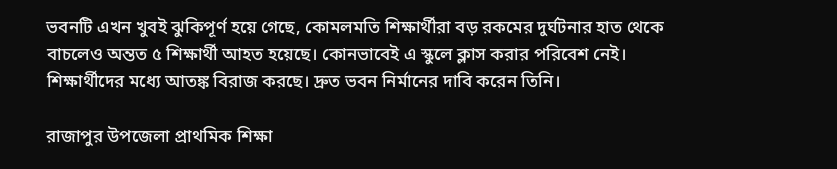ভবনটি এখন খুবই ঝুকিপূর্ণ হয়ে গেছে, কোমলমতি শিক্ষার্থীরা বড় রকমের দুর্ঘটনার হাত থেকে বাচলেও অন্তত ৫ শিক্ষার্থী আহত হয়েছে। কোনভাবেই এ স্কুলে ক্লাস করার পরিবেশ নেই। শিক্ষার্থীদের মধ্যে আতঙ্ক বিরাজ করছে। দ্রুত ভবন নির্মানের দাবি করেন তিনি।

রাজাপুর উপজেলা প্রাথমিক শিক্ষা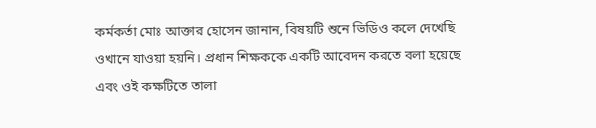কর্মকর্তা মোঃ আক্তার হোসেন জানান, বিষয়টি শুনে ভিডিও কলে দেখেছি ওখানে যাওয়া হয়নি। প্রধান শিক্ষককে একটি আবেদন করতে বলা হয়েছে এবং ওই কক্ষটিতে তালা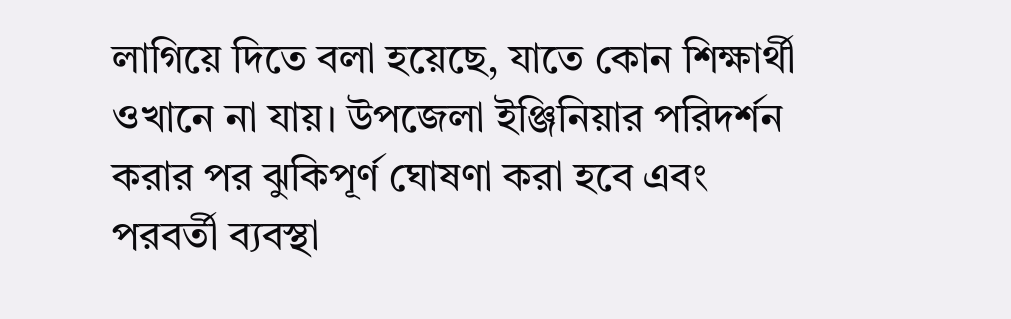লাগিয়ে দিতে বলা হয়েছে, যাতে কোন শিক্ষার্থী ওখানে না যায়। উপজেলা ইঞ্জিনিয়ার পরিদর্শন করার পর ঝুকিপূর্ণ ঘোষণা করা হবে এবং পরবর্তী ব্যবস্থা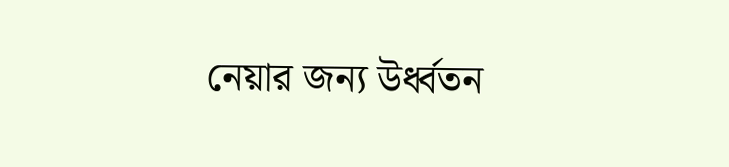নেয়ার জন্য উর্ধ্বতন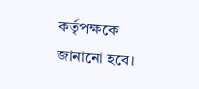কর্তৃপক্ষকে জানানো হবে।